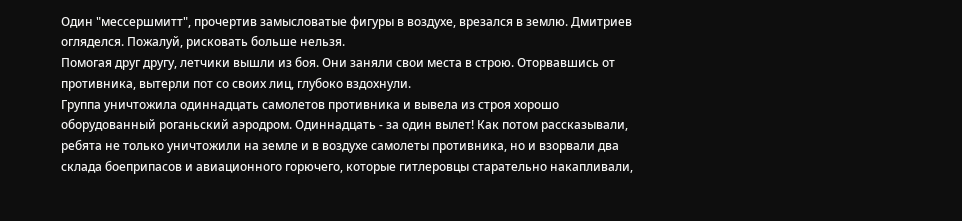Один "мессершмитт", прочертив замысловатые фигуры в воздухе, врезался в землю. Дмитриев огляделся. Пожалуй, рисковать больше нельзя.
Помогая друг другу, летчики вышли из боя. Они заняли свои места в строю. Оторвавшись от противника, вытерли пот со своих лиц, глубоко вздохнули.
Группа уничтожила одиннадцать самолетов противника и вывела из строя хорошо оборудованный роганьский аэродром. Одиннадцать - за один вылет! Как потом рассказывали, ребята не только уничтожили на земле и в воздухе самолеты противника, но и взорвали два склада боеприпасов и авиационного горючего, которые гитлеровцы старательно накапливали,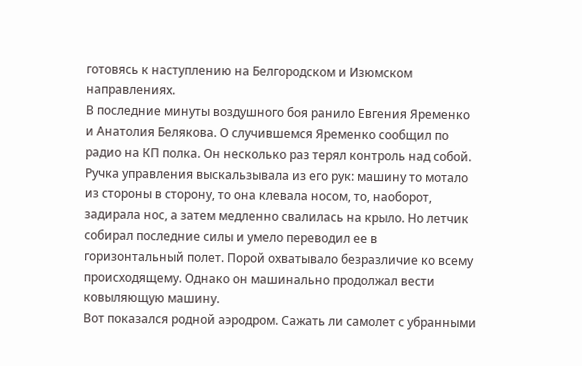готовясь к наступлению на Белгородском и Изюмском направлениях.
В последние минуты воздушного боя ранило Евгения Яременко и Анатолия Белякова. О случившемся Яременко сообщил по радио на КП полка. Он несколько раз терял контроль над собой. Ручка управления выскальзывала из его рук: машину то мотало из стороны в сторону, то она клевала носом, то, наоборот, задирала нос, а затем медленно свалилась на крыло. Но летчик собирал последние силы и умело переводил ее в горизонтальный полет. Порой охватывало безразличие ко всему происходящему. Однако он машинально продолжал вести ковыляющую машину.
Вот показался родной аэродром. Сажать ли самолет с убранными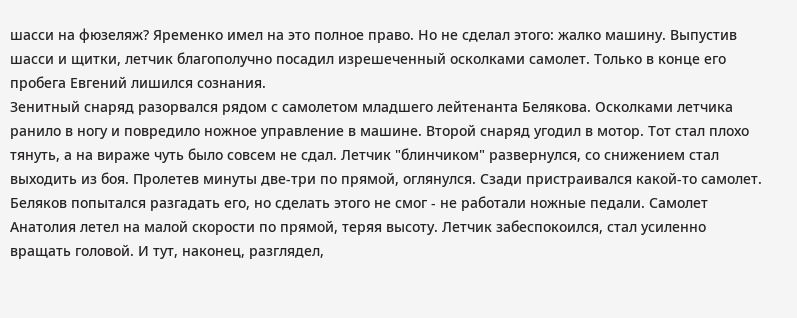шасси на фюзеляж? Яременко имел на это полное право. Но не сделал этого: жалко машину. Выпустив шасси и щитки, летчик благополучно посадил изрешеченный осколками самолет. Только в конце его пробега Евгений лишился сознания.
Зенитный снаряд разорвался рядом с самолетом младшего лейтенанта Белякова. Осколками летчика ранило в ногу и повредило ножное управление в машине. Второй снаряд угодил в мотор. Тот стал плохо тянуть, а на вираже чуть было совсем не сдал. Летчик "блинчиком" развернулся, со снижением стал выходить из боя. Пролетев минуты две-три по прямой, оглянулся. Сзади пристраивался какой-то самолет.
Беляков попытался разгадать его, но сделать этого не смог - не работали ножные педали. Самолет Анатолия летел на малой скорости по прямой, теряя высоту. Летчик забеспокоился, стал усиленно вращать головой. И тут, наконец, разглядел,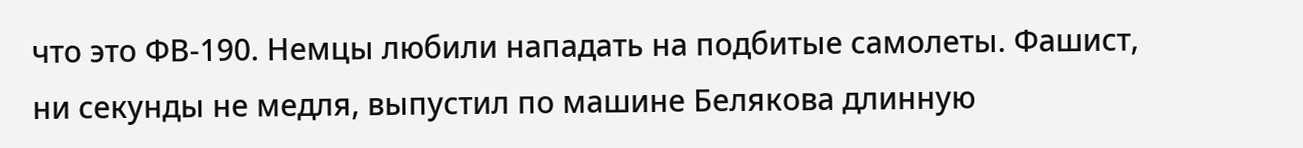что это ФВ-190. Немцы любили нападать на подбитые самолеты. Фашист, ни секунды не медля, выпустил по машине Белякова длинную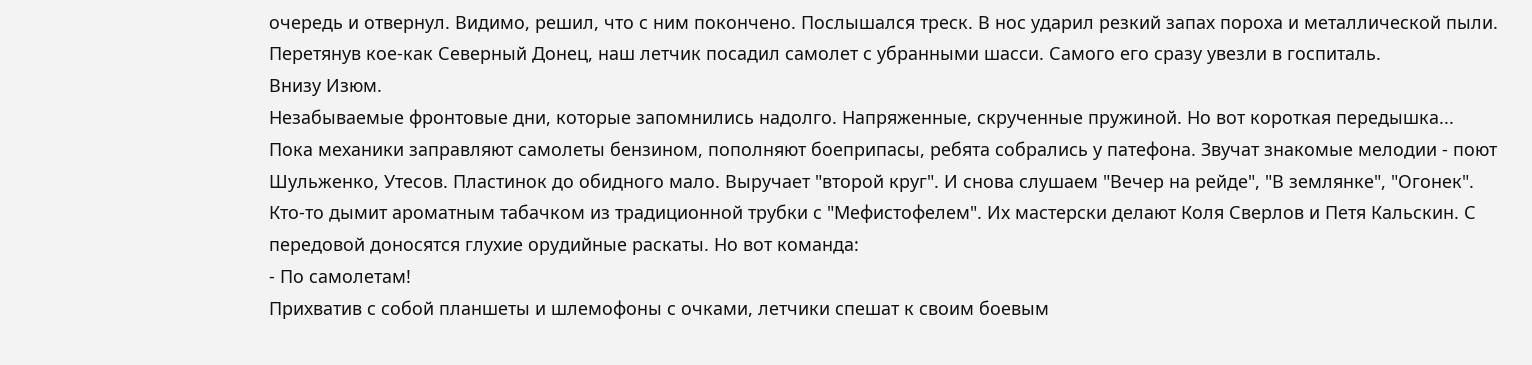очередь и отвернул. Видимо, решил, что с ним покончено. Послышался треск. В нос ударил резкий запах пороха и металлической пыли.
Перетянув кое-как Северный Донец, наш летчик посадил самолет с убранными шасси. Самого его сразу увезли в госпиталь.
Внизу Изюм.
Незабываемые фронтовые дни, которые запомнились надолго. Напряженные, скрученные пружиной. Но вот короткая передышка...
Пока механики заправляют самолеты бензином, пополняют боеприпасы, ребята собрались у патефона. Звучат знакомые мелодии - поют Шульженко, Утесов. Пластинок до обидного мало. Выручает "второй круг". И снова слушаем "Вечер на рейде", "В землянке", "Огонек". Кто-то дымит ароматным табачком из традиционной трубки с "Мефистофелем". Их мастерски делают Коля Сверлов и Петя Кальскин. С передовой доносятся глухие орудийные раскаты. Но вот команда:
- По самолетам!
Прихватив с собой планшеты и шлемофоны с очками, летчики спешат к своим боевым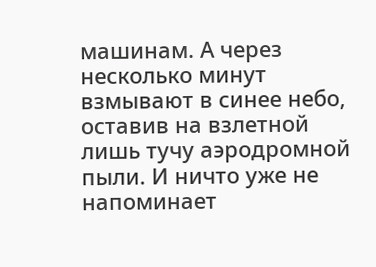машинам. А через несколько минут взмывают в синее небо, оставив на взлетной лишь тучу аэродромной пыли. И ничто уже не напоминает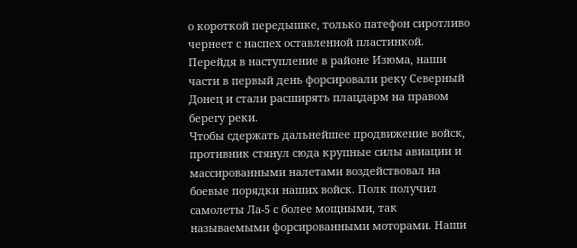о короткой передышке, только патефон сиротливо чернеет с наспех оставленной пластинкой.
Перейдя в наступление в районе Изюма, наши части в первый день форсировали реку Северный Донец и стали расширять плацдарм на правом берегу реки.
Чтобы сдержать дальнейшее продвижение войск, противник стянул сюда крупные силы авиации и массированными налетами воздействовал на боевые порядки наших войск. Полк получил самолеты Ла-5 с более мощными, так называемыми форсированными моторами. Наши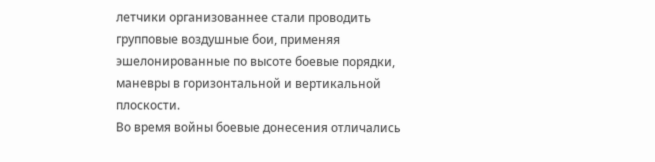летчики организованнее стали проводить групповые воздушные бои, применяя эшелонированные по высоте боевые порядки, маневры в горизонтальной и вертикальной плоскости.
Во время войны боевые донесения отличались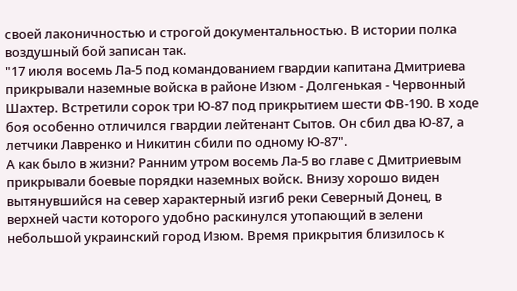своей лаконичностью и строгой документальностью. В истории полка воздушный бой записан так.
"17 июля восемь Ла-5 под командованием гвардии капитана Дмитриева прикрывали наземные войска в районе Изюм - Долгенькая - Червонный Шахтер. Встретили сорок три Ю-87 под прикрытием шести ФВ-190. В ходе боя особенно отличился гвардии лейтенант Сытов. Он сбил два Ю-87, а летчики Лавренко и Никитин сбили по одному Ю-87".
А как было в жизни? Ранним утром восемь Ла-5 во главе с Дмитриевым прикрывали боевые порядки наземных войск. Внизу хорошо виден вытянувшийся на север характерный изгиб реки Северный Донец, в верхней части которого удобно раскинулся утопающий в зелени небольшой украинский город Изюм. Время прикрытия близилось к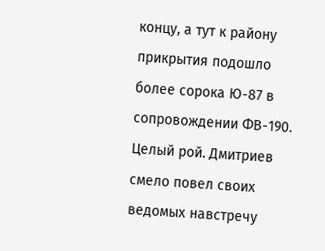концу, а тут к району прикрытия подошло более сорока Ю-87 в сопровождении ФВ-190. Целый рой. Дмитриев смело повел своих ведомых навстречу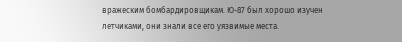вражеским бомбардировщикам. Ю-87 был хорошо изучен летчиками, они знали все его уязвимые места.